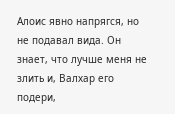Алоис явно напрягся, но не подавал вида. Он знает, что лучше меня не злить и, Валхар его подери,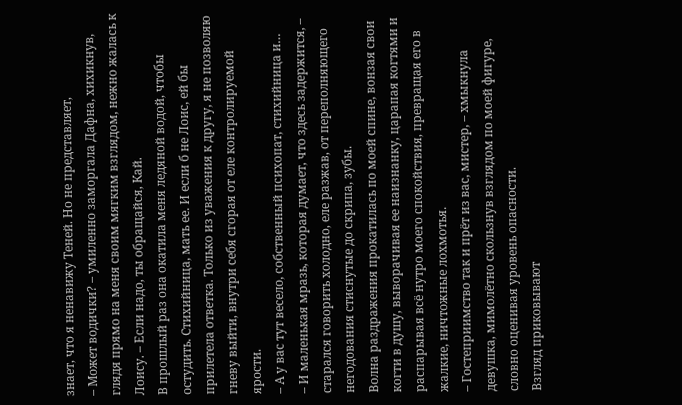знает, что я ненавижу Теней. Но не представляет,
– Может водички? – умиленно заморгала Дафна, хихикнув, глядя прямо на меня своим мягким взглядом, нежно жалась к Лоису. – Если надо, ты обращайся, Кай.
В прошлый раз она окатила меня ледяной водой, чтобы остудить. Стихийница, мать ее. И если б не Лоис, ей бы прилетела ответка. Только из уважения к другу, я не позволяю гневу выйти, внутри себя сгорая от еле контролируемой ярости.
– А у вас тут весело, собственный психопат, стихийница и…
– И маленькая мразь, которая думает, что здесь задержится, – старался говорить холодно, еле разжав, от переполняющего негодования стиснутые до скрипа, зубы.
Волна раздражения прокатилась по моей спине, вонзая свои когти в душу, выворачивая ее наизнанку, царапая когтями и распарывая всё нутро моего спокойствия, превращая его в жалкие, ничтожные лохмотья.
– Гостеприимство так и прёт из вас, мистер, – хмыкнула девушка, мимолётно скользнув взглядом по моей фигуре, словно оценивая уровень опасности.
Взгляд приковывают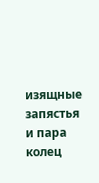изящные запястья и пара колец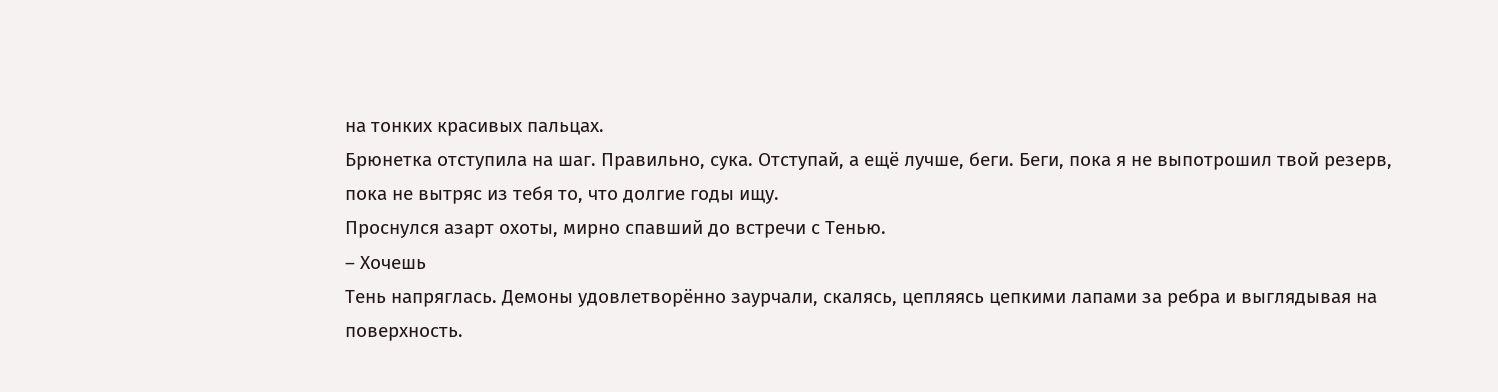на тонких красивых пальцах.
Брюнетка отступила на шаг. Правильно, сука. Отступай, а ещё лучше, беги. Беги, пока я не выпотрошил твой резерв, пока не вытряс из тебя то, что долгие годы ищу.
Проснулся азарт охоты, мирно спавший до встречи с Тенью.
– Хочешь
Тень напряглась. Демоны удовлетворённо заурчали, скалясь, цепляясь цепкими лапами за ребра и выглядывая на поверхность.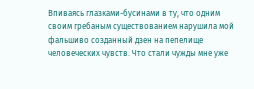Впиваясь глазками-бусинами в ту, что одним своим гребаным существованием нарушила мой фальшиво созданный дзен на пепелище человеческих чувств. Что стали чужды мне уже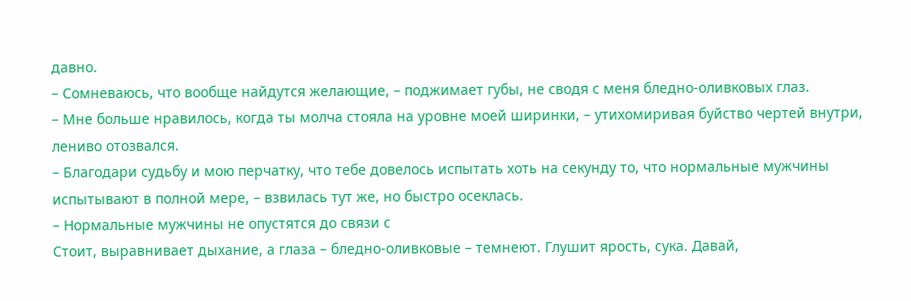давно.
– Сомневаюсь, что вообще найдутся желающие, – поджимает губы, не сводя с меня бледно-оливковых глаз.
– Мне больше нравилось, когда ты молча стояла на уровне моей ширинки, – утихомиривая буйство чертей внутри, лениво отозвался.
– Благодари судьбу и мою перчатку, что тебе довелось испытать хоть на секунду то, что нормальные мужчины испытывают в полной мере, – взвилась тут же, но быстро осеклась.
– Нормальные мужчины не опустятся до связи с
Стоит, выравнивает дыхание, а глаза – бледно-оливковые – темнеют. Глушит ярость, сука. Давай,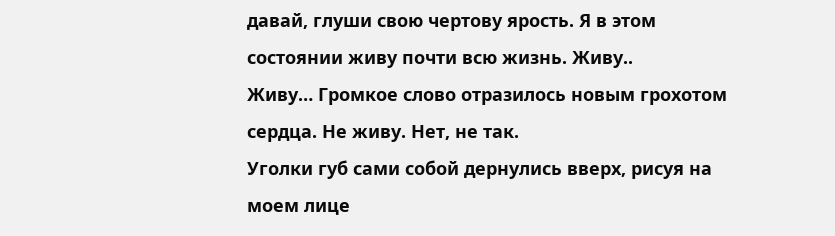давай, глуши свою чертову ярость. Я в этом состоянии живу почти всю жизнь. Живу..
Живу… Громкое слово отразилось новым грохотом сердца. Не живу. Нет, не так.
Уголки губ сами собой дернулись вверх, рисуя на моем лице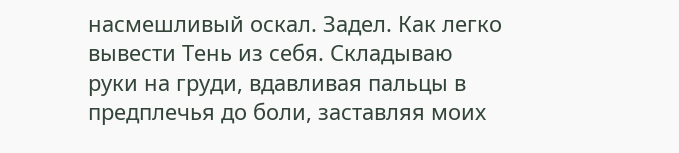насмешливый оскал. Задел. Как легко вывести Тень из себя. Складываю руки на груди, вдавливая пальцы в предплечья до боли, заставляя моих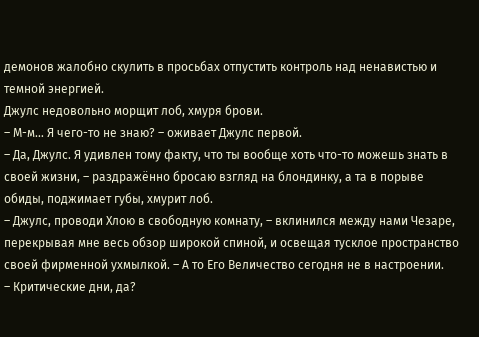демонов жалобно скулить в просьбах отпустить контроль над ненавистью и темной энергией.
Джулс недовольно морщит лоб, хмуря брови.
– М-м… Я чего-то не знаю? – оживает Джулс первой.
– Да, Джулс. Я удивлен тому факту, что ты вообще хоть что-то можешь знать в своей жизни, – раздражённо бросаю взгляд на блондинку, а та в порыве обиды, поджимает губы, хмурит лоб.
– Джулс, проводи Хлою в свободную комнату, – вклинился между нами Чезаре, перекрывая мне весь обзор широкой спиной, и освещая тусклое пространство своей фирменной ухмылкой. – А то Его Величество сегодня не в настроении.
– Критические дни, да?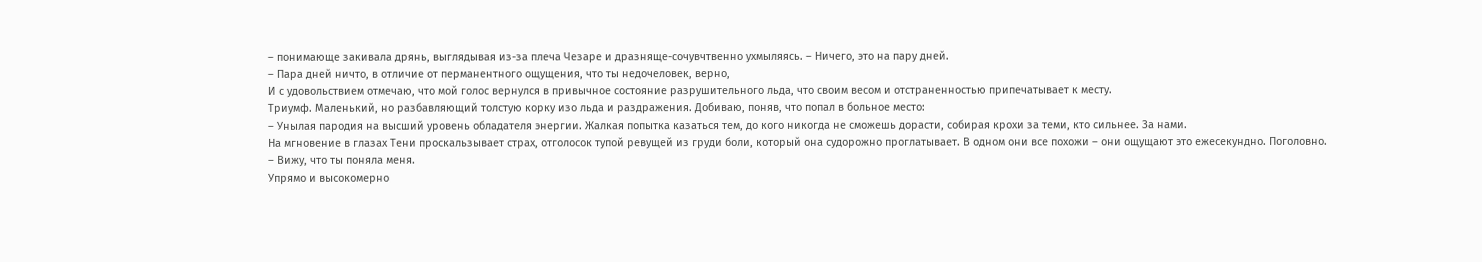– понимающе закивала дрянь, выглядывая из-за плеча Чезаре и дразняще-сочувчтвенно ухмыляясь. – Ничего, это на пару дней.
– Пара дней ничто, в отличие от перманентного ощущения, что ты недочеловек, верно,
И с удовольствием отмечаю, что мой голос вернулся в привычное состояние разрушительного льда, что своим весом и отстраненностью припечатывает к месту.
Триумф. Маленький, но разбавляющий толстую корку изо льда и раздражения. Добиваю, поняв, что попал в больное место:
– Унылая пародия на высший уровень обладателя энергии. Жалкая попытка казаться тем, до кого никогда не сможешь дорасти, собирая крохи за теми, кто сильнее. За нами.
На мгновение в глазах Тени проскальзывает страх, отголосок тупой ревущей из груди боли, который она судорожно проглатывает. В одном они все похожи – они ощущают это ежесекундно. Поголовно.
– Вижу, что ты поняла меня.
Упрямо и высокомерно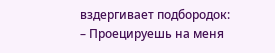вздергивает подбородок:
– Проецируешь на меня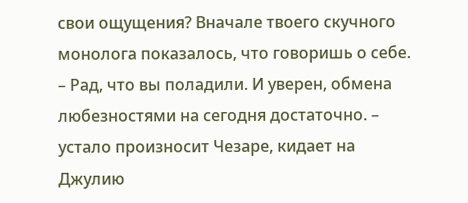свои ощущения? Вначале твоего скучного монолога показалось, что говоришь о себе.
– Рад, что вы поладили. И уверен, обмена любезностями на сегодня достаточно. – устало произносит Чезаре, кидает на Джулию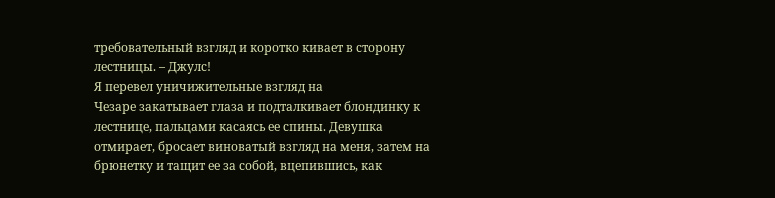требовательный взгляд и коротко кивает в сторону лестницы. – Джулс!
Я перевел уничижительные взгляд на
Чезаре закатывает глаза и подталкивает блондинку к лестнице, пальцами касаясь ее спины. Девушка отмирает, бросает виноватый взгляд на меня, затем на брюнетку и тащит ее за собой, вцепившись, как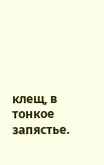клещ, в тонкое запястье.